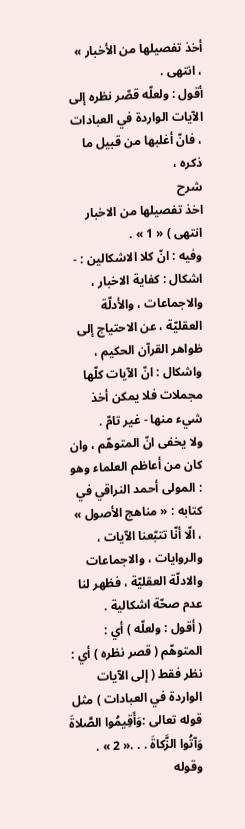أخذ تفصيلها من الأخبار » ، انتهى .
أقول : ولعلّه قصّر نظره إلى الآيات الواردة في العبادات ، فانّ أغلبها من قبيل ما ذكره ،
شرح
اخذ تفصيلها من الاخبار انتهى ) « 1 » .
وفيه : انّ كلا الاشكالين : - اشكال : كفاية الاخبار ، والاجماعات ، والأدلّة العقليّة ، عن الاحتياج إلى ظواهر القرآن الحكيم ، واشكال : انّ الآيات كلّها مجملات فلا يمكن أخذ شيء منها - غير تامّ .
ولا يخفى انّ المتوهّم ، وان كان من أعاظم العلماء وهو : المولى أحمد النراقي في كتابه : « مناهج الأصول » ، الّا أنّا تتبّعنا الآيات ، والروايات ، والاجماعات والادلّة العقليّة ، فظهر لنا عدم صحّة اشكالية .
( أقول : ولعلّه ) أي : المتوهّم ( قصر نظره ) أي : نظر فقط ( إلى الآيات الواردة في العبادات ) مثل قوله تعالى :وَأَقِيمُوا الصَّلاةَ وَآتُوا الزَّكاةَ . . .« 2 » .
وقوله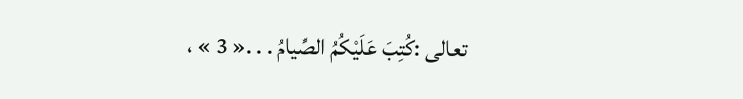تعالى :كُتِبَ عَلَيْكُمُ الصِّيامُ . . .« 3 » ،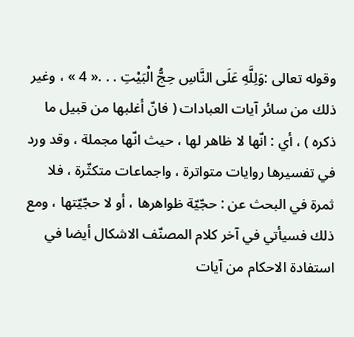وقوله تعالى :وَلِلَّهِ عَلَى النَّاسِ حِجُّ الْبَيْتِ . . .« 4 » ، وغير ذلك من سائر آيات العبادات ( فانّ أغلبها من قبيل ما ذكره ) ، أي : انّها لا ظاهر لها ، حيث انّها مجملة ، وقد ورد في تفسيرها روايات متواترة ، واجماعات متكثّرة ، فلا ثمرة في البحث عن : حجّيّة ظواهرها ، أو لا حجّيّتها ، ومع ذلك فسيأتي في آخر كلام المصنّف الاشكال أيضا في استفادة الاحكام من آيات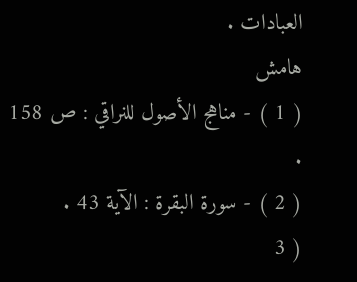العبادات .
هامش
( 1 ) - مناهج الأصول للنراقي : ص 158 .
( 2 ) - سورة البقرة : الآية 43 .
( 3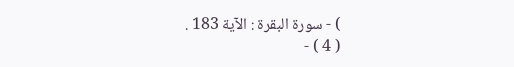) - سورة البقرة : الآية 183 .
( 4 ) -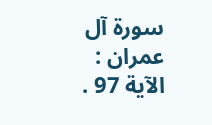سورة آل عمران : الآية 97 .